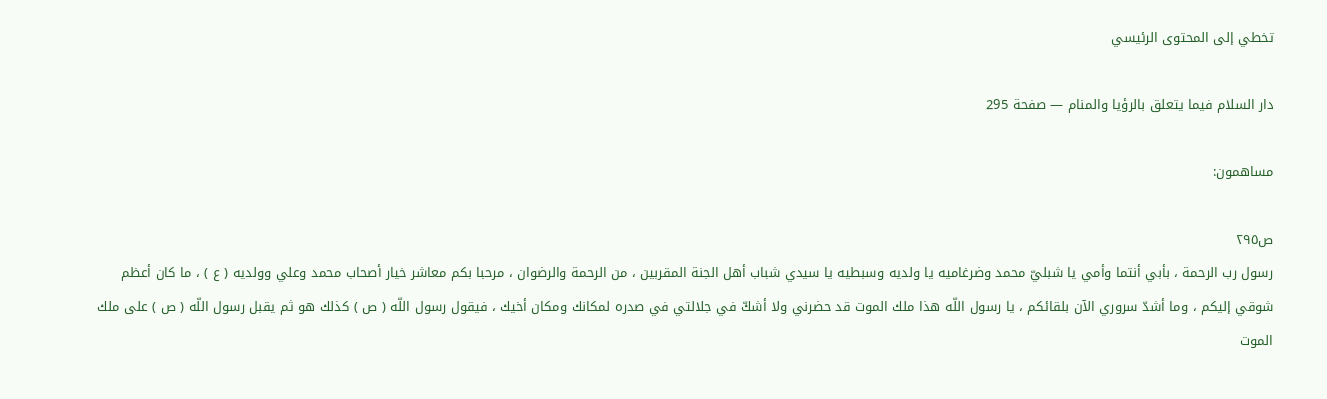تخطي إلى المحتوى الرئيسي

دار السلام فيما يتعلق بالرؤيا والمنام — صفحة 295

مساهمون:

ص٢٩٥
رسول رب الرحمة ، بأبي أنتما وأمي يا شبليّ محمد وضرغاميه يا ولديه وسبطيه يا سيدي شباب أهل الجنة المقربين ، من الرحمة والرضوان ، مرحبا بكم معاشر خيار أصحاب محمد وعلي وولديه ( ع ) ، ما كان أعظم شوقي إليكم ، وما أشدّ سروري الآن بلقائكم ، يا رسول اللّه هذا ملك الموت قد حضرني ولا أشكّ في جلالتي في صدره لمكانك ومكان أخيك ، فيقول رسول اللّه ( ص ) كذلك هو ثم يقبل رسول اللّه ( ص ) على ملك الموت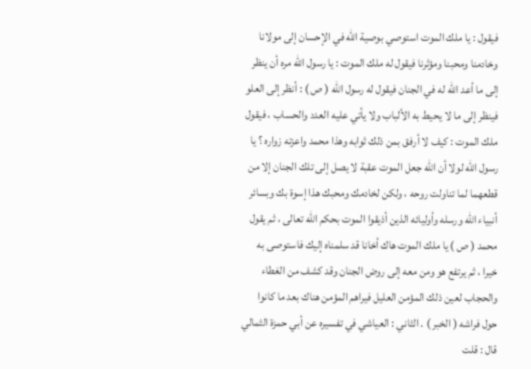فيقول : يا ملك الموت استوصي بوصية اللّه في الإحسان إلى مولانا وخادمنا ومحبنا ومؤثرنا فيقول له ملك الموت : يا رسول اللّه مره أن ينظر إلى ما أعد اللّه له في الجنان فيقول له رسول اللّه ( ص ) : أنظر إلى العلو فينظر إلى ما لا يحيط به الألباب ولا يأتي عليه العدد والحساب ، فيقول ملك الموت : كيف لا أرفق بمن ذلك ثوابه وهذا محمد واعزته زواره ؟ يا رسول اللّه لولا أن اللّه جعل الموت عقبة لا يصل إلى تلك الجنان إلا من قطعهما لما تناولت روحه ، ولكن لخادمك ومحبك هذا إسوة بك وبسائر أنبياء اللّه ورسله وأوليائه الذين أذيقوا الموت بحكم اللّه تعالى ، ثم يقول محمد ( ص ) يا ملك الموت هاك أخانا قد سلمناه إليك فاستوصى به خيرا ، ثم يرتفع هو ومن معه إلى روض الجنان وقد كشف من الغطاء والحجاب لعين ذلك المؤمن العليل فيراهم المؤمن هناك بعد ما كانوا حول فراشه ( الخبر ) . الثاني : العياشي في تفسيره عن أبي حمزة الثمالي قال : قلت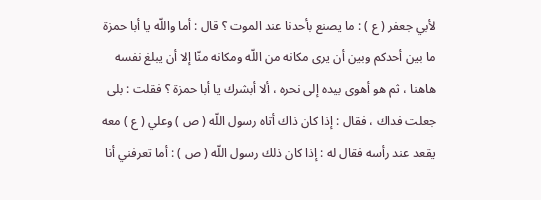لأبي جعفر ( ع ) : ما يصنع بأحدنا عند الموت ؟ قال : أما واللّه يا أبا حمزة ما بين أحدكم وبين أن يرى مكانه من اللّه ومكانه منّا إلا أن يبلغ نفسه هاهنا ، ثم هو أهوى بيده إلى نحره ، ألا أبشرك يا أبا حمزة ؟ فقلت : بلى جعلت فداك ، فقال : إذا كان ذاك أتاه رسول اللّه ( ص ) وعلي ( ع ) معه يقعد عند رأسه فقال له : إذا كان ذلك رسول اللّه ( ص ) : أما تعرفني أنا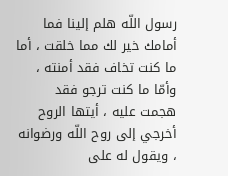رسول اللّه هلم إلينا فما أمامك خير لك مما خلقت ، أما ما كنت تخاف فقد أمنته ، وأمّا ما كنت ترجو فقد هجمت عليه ، أيتها الروح أخرجي إلى روح اللّه ورضوانه ، ويقول له على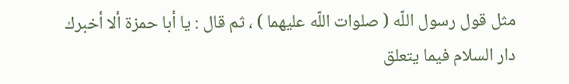مثل قول رسول اللّه ( صلوات اللّه عليهما ) ، ثم قال : يا أبا حمزة ألا أخبرك
دار السلام فيما يتعلق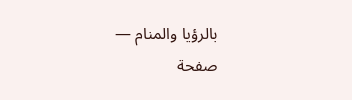بالرؤيا والمنام — صفحة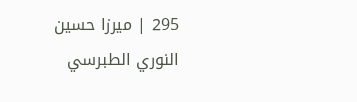295 | ميرزا حسين النوري الطبرسي